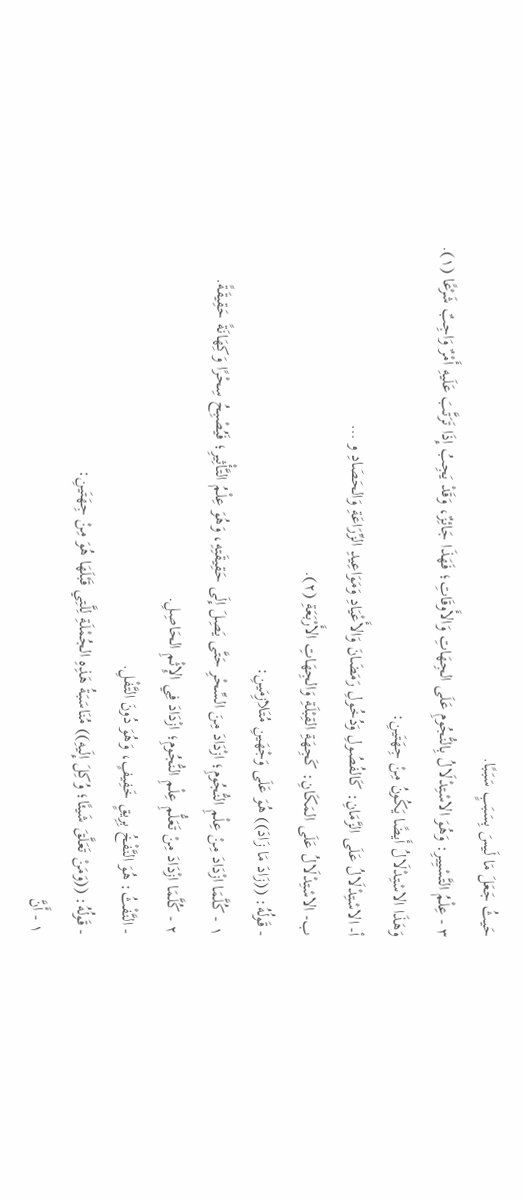حَيثُ جَعَلَ مَا لَيسَ بِسَبَبٍ سَبَبًا.
٣ - عِلْمُ التَّسْيِيرِ: وَهُوَ الاسْتِدْلَالُ بِالنُّجُومِ عَلَى الجِهَاتِ وَالأَوقَاتِ؛ فَهَذَا جَائِزٌ، وَقَدْ يَجِبُ إِذَا تَرَتَّبَ عَلَيهِ أَمْرٌ وَاجِبٌ شَرْعًا (١).
وَهَذَا الاسْتِدْلَالُ أَيضًا يَكُونُ مِنْ جِهَتَينِ:
أ- الاسْتِدْلَالُ عَلَى الزَّمَانِ: كَالفُصُولِ وَدُخُولِ رَمَضَانَ وَالأَعْيَادِ وَمَوَاعِيدِ الزِّرَاعَةِ وَالحَصَادِ و …
ب- الاسْتِدْلَالُ عَلَى المَكَانِ: كَجِهَةِ القِبْلَةِ وَالجِهَاتِ الأَرْبَعَةِ (٢).
- قَولُهُ: ((زَادَ مَا زَادَ)) هُوَ عَلَى وَجْهَينِ مُتَلازِمَينِ:
١ - كُلَّمَا ازْدَادَ مِنْ عِلْمِ النُّجُومِ؛ ازْدَادَ مِنَ السِّحْرِ حَتَّى يَصِلَ إِلَى حَقِيقَتِهِ، وَهُوَ عِلْمُ التَّأْثِيرِ؛ فَيُصْبِحُ سِحْرًا وَكِهَانَةً حَقِيقَةً.
٢ - كُلَّمَا ازْدَادَ مِنْ تَعَلُّمِ عِلْمِ النُّجُومِ؛ ازْدَادَ فِي الإِثْمِ الحَاصِلِ.
- النَّفْثُ: هُوَ النَّفْخُ بِرِيقٍ خَفِيفٍ، وَهُوَ دُونَ التَّفْلِ.
- قَولُهُ: ((وَمَنْ تَعَلَّقَ شَيئًا؛ وُكِلَ إِلَيهِ)) مُنَاسَبَةُ هَذِهِ الجُمْلَةِ لِلَّتِي قَبْلَهَا هُوَ مِنْ جِهَتَينِ:
١ - أَنَّ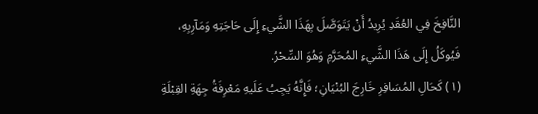النَّافِخَ فِي العُقَدِ يُرِيدُ أَنْ يَتَوَصَّلَ بِهَذَا الشَّيءِ إِلَى حَاجَتِهِ وَمَآرِبِهِ، فَيُوكَلُ إِلَى هَذَا الشَّيءِ المُحَرَّمِ وَهُوَ السِّحْرُ.
(١) كَحَالِ المُسَافِرِ خَارِجَ البُنْيَانِ؛ فَإِنَّهُ يَجِبُ عَلَيهِ مَعْرِفَةُ جِهَةِ القِبْلَةِ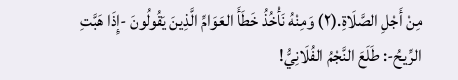مِنْ أَجْلِ الصَّلَاةِ.(٢) وَمِنْهُ نَأْخُذُ خَطَأَ العَوَامِّ الَّذِينَ يَقُولُونَ -إِذَا هَبَّتِ الرِّيحُ-: طَلَعَ النَّجْمُ الفُلَانِيُّ!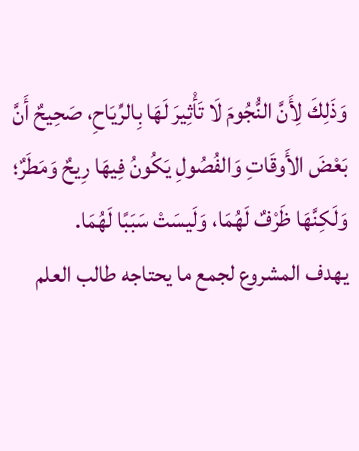وَذَلِكَ لِأَنَّ النُّجُومَ لَا تَأْثِيرَ لَهَا بِالرِّيَاحِ، صَحِيحٌ أَنَّ بَعْضَ الأَوقَاتِ وَالفُصُولِ يَكُونُ فِيهَا رِيحٌ وَمَطَرٌ؛ وَلَكِنَّهَا ظَرْفٌ لَهُمَا، وَلَيسَتْ سَبَبًا لَهُمَا.
يهدف المشروع لجمع ما يحتاجه طالب العلم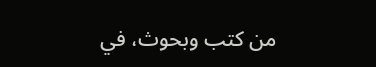من كتب وبحوث، في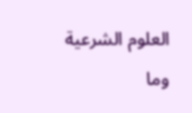العلوم الشرعية وما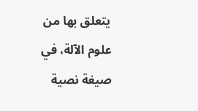يتعلق بها من علوم الآلة، في صيغة نصية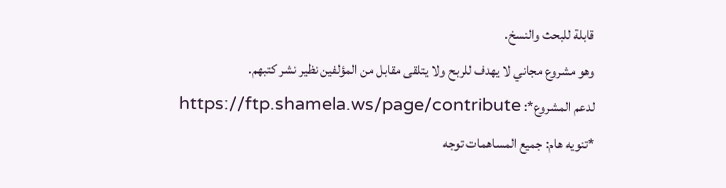قابلة للبحث والنسخ.
وهو مشروع مجاني لا يهدف للربح ولا يتلقى مقابل من المؤلفين نظير نشر كتبهم.
لدعم المشروع*: https://ftp.shamela.ws/page/contribute
*تنويه هام: جميع المساهمات توجه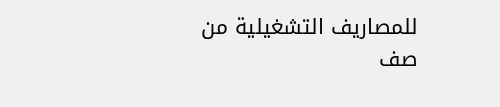للمصاريف التشغيلية من صف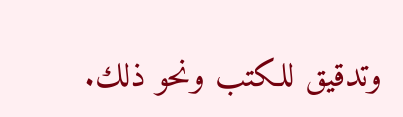وتدقيق للكتب ونحو ذلك.